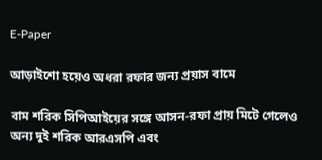E-Paper

আড়াইশো হয়েও অধরা রফার জন্য প্রয়াস বামে

বাম শরিক সিপিআইয়ের সঙ্গে আসন-রফা প্রায় মিটে গেলেও অন্য দুই শরিক আরএসপি এবং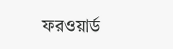ফরওয়ার্ড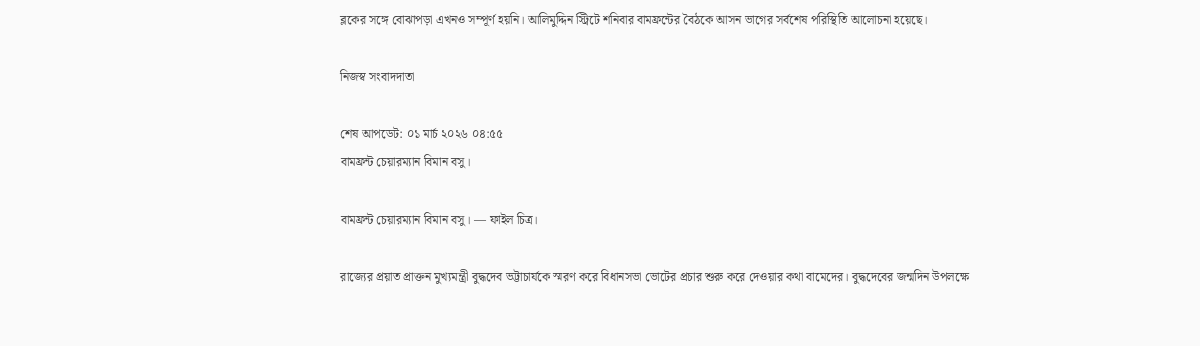ব্লকের সঙ্গে বোঝাপড়া এখনও সম্পূর্ণ হয়নি। আলিমুদ্দিন স্ট্রিটে শনিবার বামফ্রন্টের বৈঠকে আসন ভাগের সর্বশেষ পরিস্থিতি আলোচনা হয়েছে।

নিজস্ব সংবাদদাতা

শেষ আপডেট: ০১ মার্চ ২০২৬ ০৪:৫৫
বামফ্রন্ট চেয়ারম্যান বিমান বসু।

বামফ্রন্ট চেয়ারম্যান বিমান বসু। — ফাইল চিত্র।

রাজ্যের প্রয়াত প্রাক্তন মুখ্যমন্ত্রী বুদ্ধদেব ভট্টাচার্যকে স্মরণ করে বিধানসভা ভোটের প্রচার শুরু করে দেওয়ার কথা বামেদের। বুদ্ধদেবের জন্মদিন উপলক্ষে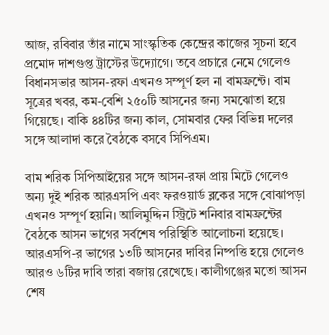আজ, রবিবার তাঁর নামে সাংস্কৃতিক কেন্দ্রের কাজের সূচনা হবে প্রমোদ দাশগুপ্ত ট্রাস্টের উদ্যোগে। তবে প্রচারে নেমে গেলেও বিধানসভার আসন-রফা এখনও সম্পূর্ণ হল না বামফ্রন্টে। বাম সূত্রের খবর, কম-বেশি ২৫০টি আসনের জন্য সমঝোতা হয়ে গিয়েছে। বাকি ৪৪টির জন্য কাল, সোমবার ফের বিভিন্ন দলের সঙ্গে আলাদা করে বৈঠকে বসবে সিপিএম।

বাম শরিক সিপিআইয়ের সঙ্গে আসন-রফা প্রায় মিটে গেলেও অন্য দুই শরিক আরএসপি এবং ফরওয়ার্ড ব্লকের সঙ্গে বোঝাপড়া এখনও সম্পূর্ণ হয়নি। আলিমুদ্দিন স্ট্রিটে শনিবার বামফ্রন্টের বৈঠকে আসন ভাগের সর্বশেষ পরিস্থিতি আলোচনা হয়েছে। আরএসপি-র ভাগের ১৩টি আসনের দাবির নিষ্পত্তি হয়ে গেলেও আরও ৬টির দাবি তারা বজায় রেখেছে। কালীগঞ্জের মতো আসন শেষ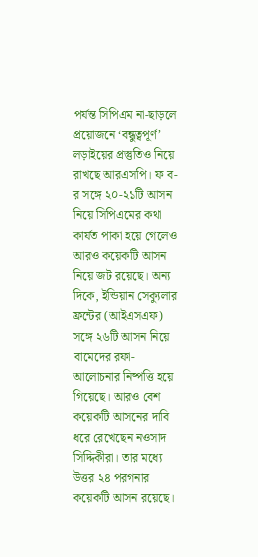পর্যন্ত সিপিএম না-ছাড়লে প্রয়োজনে ‘বন্ধুত্বপূর্ণ’ লড়াইয়ের প্রস্তুতিও নিয়ে রাখছে আরএসপি। ফ ব-র সঙ্গে ২০-২১টি আসন নিয়ে সিপিএমের কথা কার্যত পাকা হয়ে গেলেও আরও কয়েকটি আসন নিয়ে জট রয়েছে। অন্য দিকে, ইন্ডিয়ান সেক্যুলার ফ্রন্টের (আইএসএফ) সঙ্গে ২৬টি আসন নিয়ে বামেদের রফা-আলোচনার নিষ্পত্তি হয়ে গিয়েছে। আরও বেশ কয়েকটি আসনের দাবি ধরে রেখেছেন নওসাদ সিদ্দিকীরা। তার মধ্যে উত্তর ২৪ পরগনার কয়েকটি আসন রয়েছে।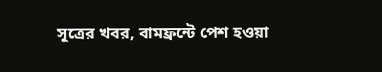সূত্রের খবর, বামফ্রন্টে পেশ হওয়া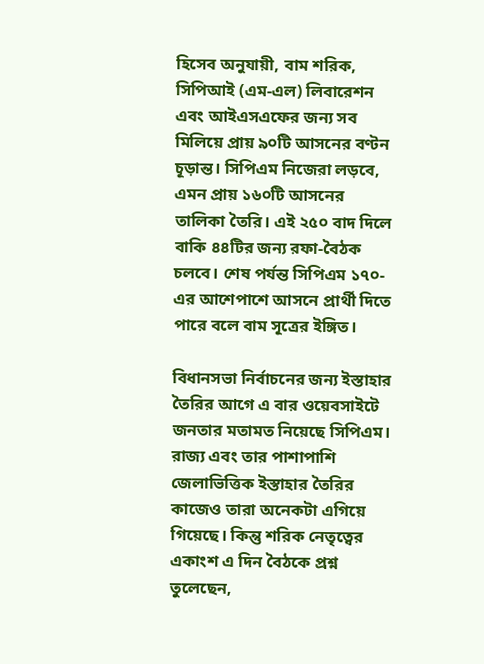হিসেব অনুযায়ী, বাম শরিক, সিপিআই (এম-এল) লিবারেশন এবং আইএসএফের জন্য সব মিলিয়ে প্রায় ৯০টি আসনের বণ্টন চূড়ান্ত। সিপিএম নিজেরা লড়বে, এমন প্রায় ১৬০টি আসনের তালিকা তৈরি। এই ২৫০ বাদ দিলে বাকি ৪৪টির জন্য রফা-বৈঠক চলবে। শেষ পর্যন্ত সিপিএম ১৭০-এর আশেপাশে আসনে প্রার্থী দিতে পারে বলে বাম সূত্রের ইঙ্গিত।

বিধানসভা নির্বাচনের জন্য ইস্তাহার তৈরির আগে এ বার ওয়েবসাইটে জনতার মতামত নিয়েছে সিপিএম। রাজ্য এবং তার পাশাপাশি জেলাভিত্তিক ইস্তাহার তৈরির কাজেও তারা অনেকটা এগিয়ে গিয়েছে। কিন্তু শরিক নেতৃত্বের একাংশ এ দিন বৈঠকে প্রশ্ন তুলেছেন,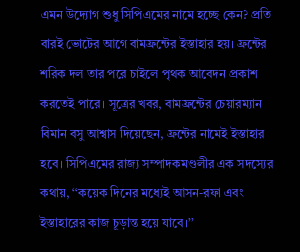এমন উদ্য‌োগ শুধু সিপিএমের নামে হচ্ছে কেন? প্রতি বারই ভোটের আগে বামফ্রন্টের ইস্তাহার হয়। ফ্রন্টের শরিক দল তার পরে চাইলে পৃথক আবেদন প্রকাশ করতেই পারে। সূত্রের খবর, বামফ্রন্টের চেয়ারম্যান বিমান বসু আশ্বাস দিয়েছেন, ফ্রন্টের নামেই ইস্তাহার হবে। সিপিএমের রাজ্য সম্পাদকমণ্ডলীর এক সদস্যের কথায়, ‘‘কয়েক দিনের মধ্যেই আসন-রফা এবং ইস্তাহারের কাজ চূড়ান্ত হয়ে যাবে।’’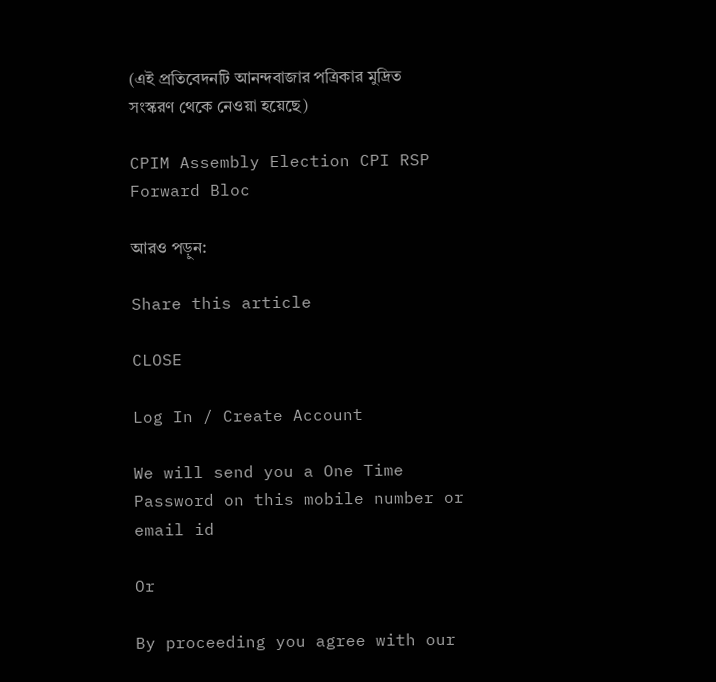(এই প্রতিবেদনটি আনন্দবাজার পত্রিকার মুদ্রিত সংস্করণ থেকে নেওয়া হয়েছে)

CPIM Assembly Election CPI RSP Forward Bloc

আরও পড়ুন:

Share this article

CLOSE

Log In / Create Account

We will send you a One Time Password on this mobile number or email id

Or

By proceeding you agree with our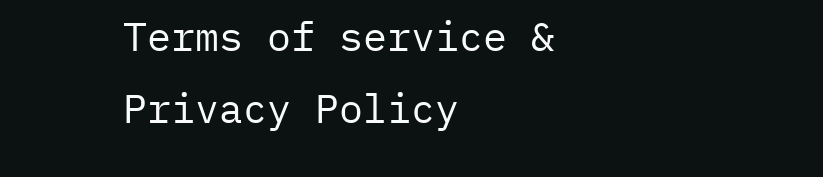Terms of service & Privacy Policy